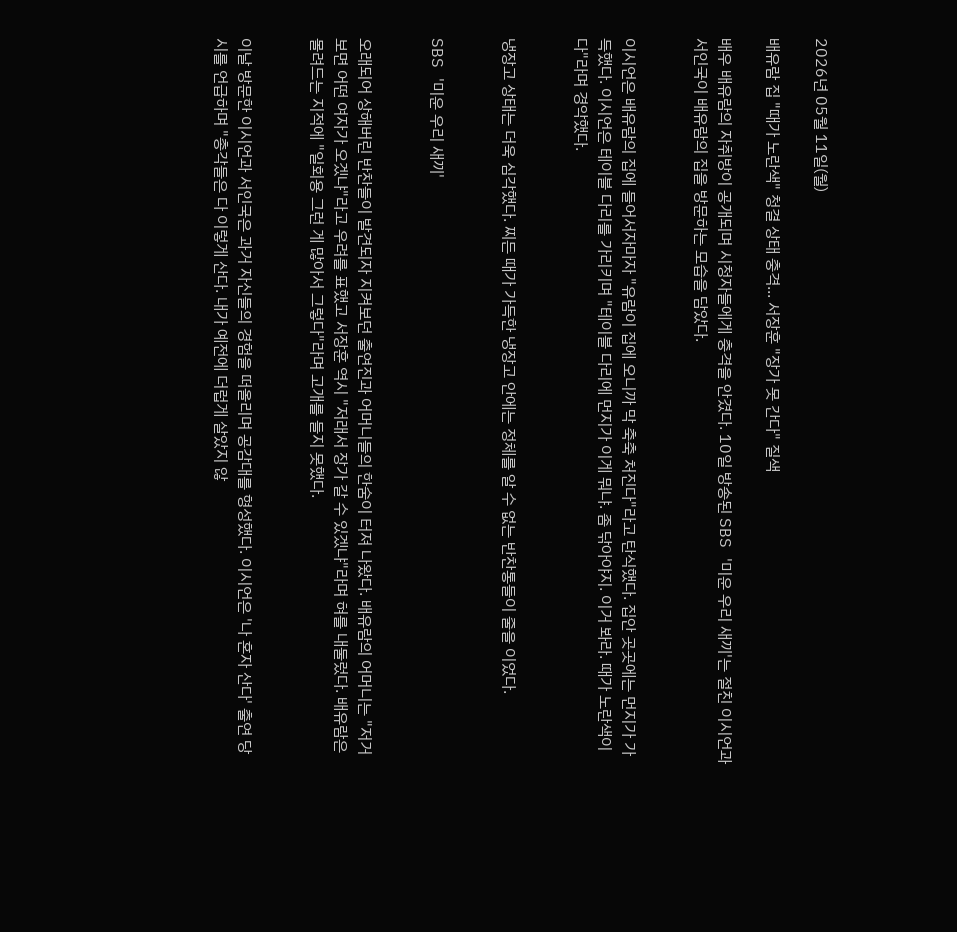2026년 05월 11일(월)

배유람 집 "때가 노란색" 청결 상태 충격... 서장훈 "장가 못 간다" 질색

배우 배유람의 자취방이 공개되며 시청자들에게 충격을 안겼다. 10일 방송된 SBS '미운 우리 새끼'는 절친 이시언과 서인국이 배유람의 집을 방문하는 모습을 담았다.


이시언은 배유람의 집에 들어서자마자 "유람이 집에 오니까 막 축축 처진다"라고 탄식했다. 집안 곳곳에는 먼지가 가득했다. 이시언은 테이블 다리를 가리키며 "테이블 다리에 먼지가 이게 뭐냐. 좀 닦아야지. 이거 봐라. 때가 노란색이다"라며 경악했다.


냉장고 상태는 더욱 심각했다. 찌든 때가 가득한 냉장고 안에는 정체를 알 수 없는 반찬통들이 줄을 이었다.


SBS '미운 우리 새끼'


오래되어 상해버린 반찬들이 발견되자 지켜보던 출연진과 어머니들의 한숨이 터져 나왔다. 배유람의 어머니는 "저거 보면 어떤 여자가 오겠냐"라고 우려를 표했고 서장훈 역시 "저래서 장가 갈 수 있겠냐"라며 혀를 내둘렀다. 배유람은 몰려드는 지적에 "일회용 그런 게 많아서 그렇다"라며 고개를 들지 못했다.


이날 방문한 이시언과 서인국은 과거 자신들의 경험을 떠올리며 공감대를 형성했다. 이시언은 '나 혼자 산다' 출연 당시를 언급하며 "총각들은 다 이렇게 산다. 내가 예전에 더럽게 살았지 않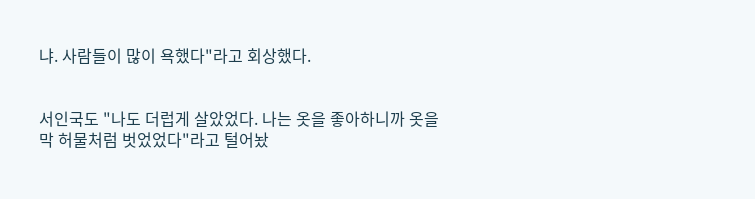냐. 사람들이 많이 욕했다"라고 회상했다.


서인국도 "나도 더럽게 살았었다. 나는 옷을 좋아하니까 옷을 막 허물처럼 벗었었다"라고 털어놨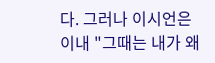다. 그러나 이시언은 이내 "그때는 내가 왜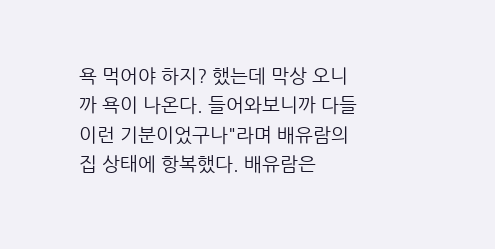욕 먹어야 하지? 했는데 막상 오니까 욕이 나온다. 들어와보니까 다들 이런 기분이었구나"라며 배유람의 집 상태에 항복했다. 배유람은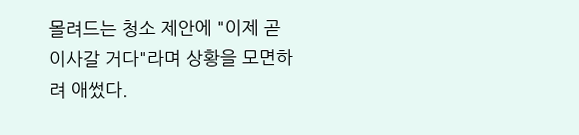몰려드는 청소 제안에 "이제 곧 이사갈 거다"라며 상황을 모면하려 애썼다.